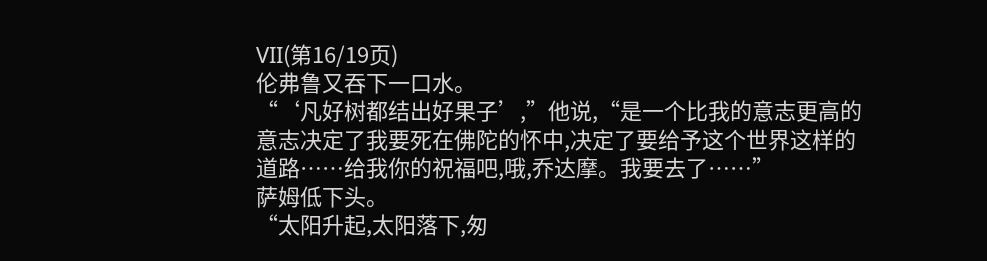VII(第16/19页)
伦弗鲁又吞下一口水。
“‘凡好树都结出好果子’,”他说,“是一个比我的意志更高的意志决定了我要死在佛陀的怀中,决定了要给予这个世界这样的道路……给我你的祝福吧,哦,乔达摩。我要去了……”
萨姆低下头。
“太阳升起,太阳落下,匆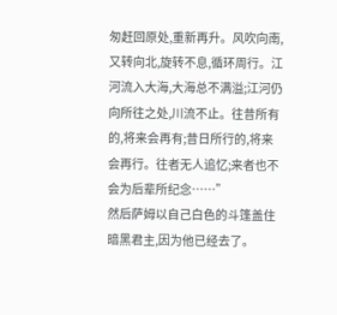匆赶回原处,重新再升。风吹向南,又转向北,旋转不息,循环周行。江河流入大海,大海总不满溢;江河仍向所往之处,川流不止。往昔所有的,将来会再有;昔日所行的,将来会再行。往者无人追忆;来者也不会为后辈所纪念……”
然后萨姆以自己白色的斗篷盖住暗黑君主,因为他已经去了。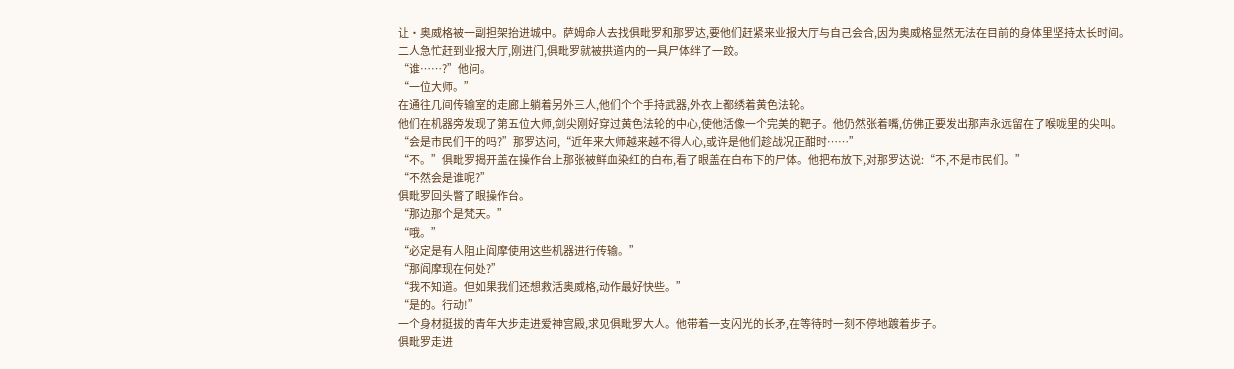让・奥威格被一副担架抬进城中。萨姆命人去找俱毗罗和那罗达,要他们赶紧来业报大厅与自己会合,因为奥威格显然无法在目前的身体里坚持太长时间。
二人急忙赶到业报大厅,刚进门,俱毗罗就被拱道内的一具尸体绊了一跤。
“谁……?”他问。
“一位大师。”
在通往几间传输室的走廊上躺着另外三人,他们个个手持武器,外衣上都绣着黄色法轮。
他们在机器旁发现了第五位大师,剑尖刚好穿过黄色法轮的中心,使他活像一个完美的靶子。他仍然张着嘴,仿佛正要发出那声永远留在了喉咙里的尖叫。
“会是市民们干的吗?”那罗达问,“近年来大师越来越不得人心,或许是他们趁战况正酣时……”
“不。”俱毗罗揭开盖在操作台上那张被鲜血染红的白布,看了眼盖在白布下的尸体。他把布放下,对那罗达说:“不,不是市民们。”
“不然会是谁呢?”
俱毗罗回头瞥了眼操作台。
“那边那个是梵天。”
“哦。”
“必定是有人阻止阎摩使用这些机器进行传输。”
“那阎摩现在何处?”
“我不知道。但如果我们还想救活奥威格,动作最好快些。”
“是的。行动!”
一个身材挺拔的青年大步走进爱神宫殿,求见俱毗罗大人。他带着一支闪光的长矛,在等待时一刻不停地踱着步子。
俱毗罗走进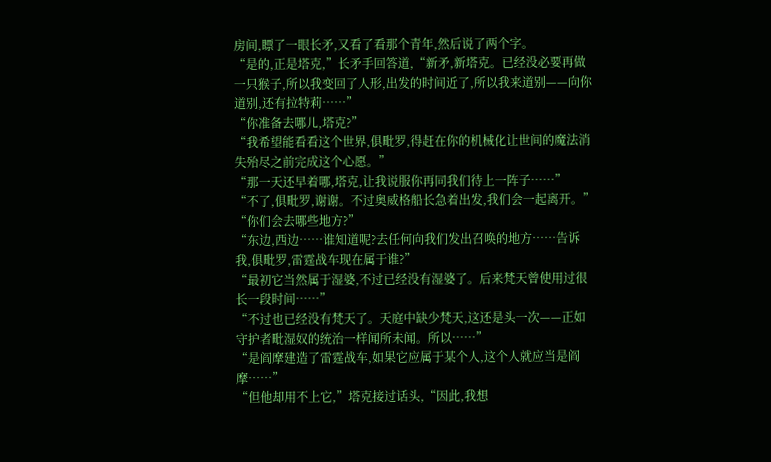房间,瞟了一眼长矛,又看了看那个青年,然后说了两个字。
“是的,正是塔克,”长矛手回答道,“新矛,新塔克。已经没必要再做一只猴子,所以我变回了人形,出发的时间近了,所以我来道别——向你道别,还有拉特莉……”
“你准备去哪儿,塔克?”
“我希望能看看这个世界,俱毗罗,得赶在你的机械化让世间的魔法消失殆尽之前完成这个心愿。”
“那一天还早着哪,塔克,让我说服你再同我们待上一阵子……”
“不了,俱毗罗,谢谢。不过奥威格船长急着出发,我们会一起离开。”
“你们会去哪些地方?”
“东边,西边……谁知道呢?去任何向我们发出召唤的地方……告诉我,俱毗罗,雷霆战车现在属于谁?”
“最初它当然属于湿婆,不过已经没有湿婆了。后来梵天曾使用过很长一段时间……”
“不过也已经没有梵天了。天庭中缺少梵天,这还是头一次——正如守护者毗湿奴的统治一样闻所未闻。所以……”
“是阎摩建造了雷霆战车,如果它应属于某个人,这个人就应当是阎摩……”
“但他却用不上它,”塔克接过话头,“因此,我想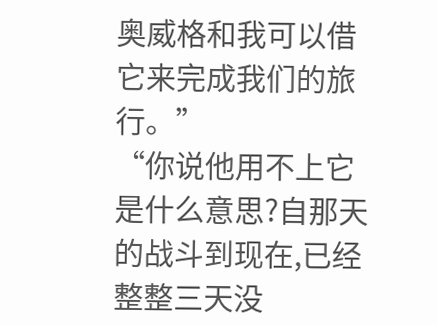奥威格和我可以借它来完成我们的旅行。”
“你说他用不上它是什么意思?自那天的战斗到现在,已经整整三天没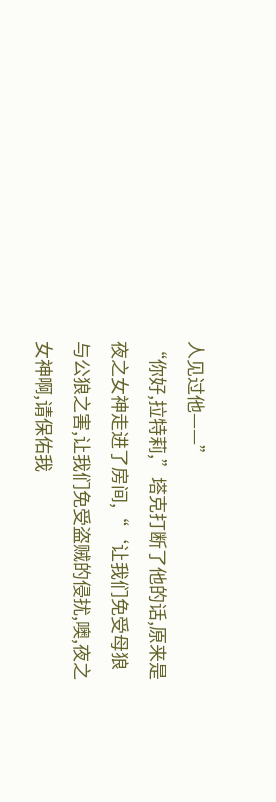人见过他——”
“你好,拉特莉,”塔克打断了他的话,原来是夜之女神走进了房间,“‘让我们免受母狼与公狼之害,让我们免受盗贼的侵扰,噢,夜之女神啊,请保佑我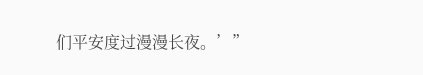们平安度过漫漫长夜。’”